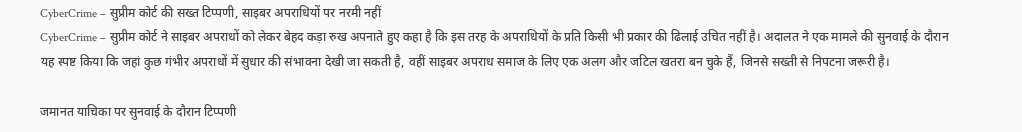CyberCrime – सुप्रीम कोर्ट की सख्त टिप्पणी, साइबर अपराधियों पर नरमी नहीं
CyberCrime – सुप्रीम कोर्ट ने साइबर अपराधों को लेकर बेहद कड़ा रुख अपनाते हुए कहा है कि इस तरह के अपराधियों के प्रति किसी भी प्रकार की ढिलाई उचित नहीं है। अदालत ने एक मामले की सुनवाई के दौरान यह स्पष्ट किया कि जहां कुछ गंभीर अपराधों में सुधार की संभावना देखी जा सकती है, वहीं साइबर अपराध समाज के लिए एक अलग और जटिल खतरा बन चुके हैं, जिनसे सख्ती से निपटना जरूरी है।

जमानत याचिका पर सुनवाई के दौरान टिप्पणी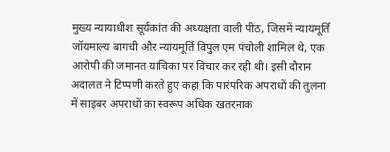मुख्य न्यायाधीश सूर्यकांत की अध्यक्षता वाली पीठ, जिसमें न्यायमूर्ति जॉयमाल्य बागची और न्यायमूर्ति विपुल एम पंचोली शामिल थे, एक आरोपी की जमानत याचिका पर विचार कर रही थी। इसी दौरान अदालत ने टिप्पणी करते हुए कहा कि पारंपरिक अपराधों की तुलना में साइबर अपराधों का स्वरूप अधिक खतरनाक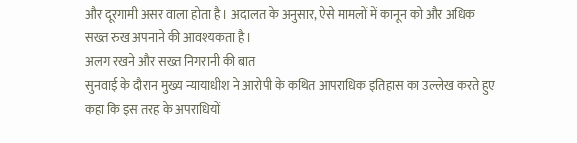और दूरगामी असर वाला होता है। अदालत के अनुसार, ऐसे मामलों में कानून को और अधिक सख्त रुख अपनाने की आवश्यकता है।
अलग रखने और सख्त निगरानी की बात
सुनवाई के दौरान मुख्य न्यायाधीश ने आरोपी के कथित आपराधिक इतिहास का उल्लेख करते हुए कहा कि इस तरह के अपराधियों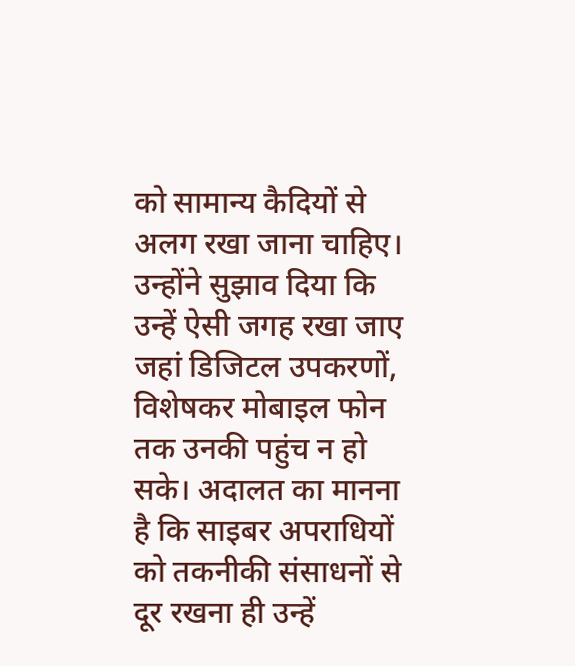को सामान्य कैदियों से अलग रखा जाना चाहिए। उन्होंने सुझाव दिया कि उन्हें ऐसी जगह रखा जाए जहां डिजिटल उपकरणों, विशेषकर मोबाइल फोन तक उनकी पहुंच न हो सके। अदालत का मानना है कि साइबर अपराधियों को तकनीकी संसाधनों से दूर रखना ही उन्हें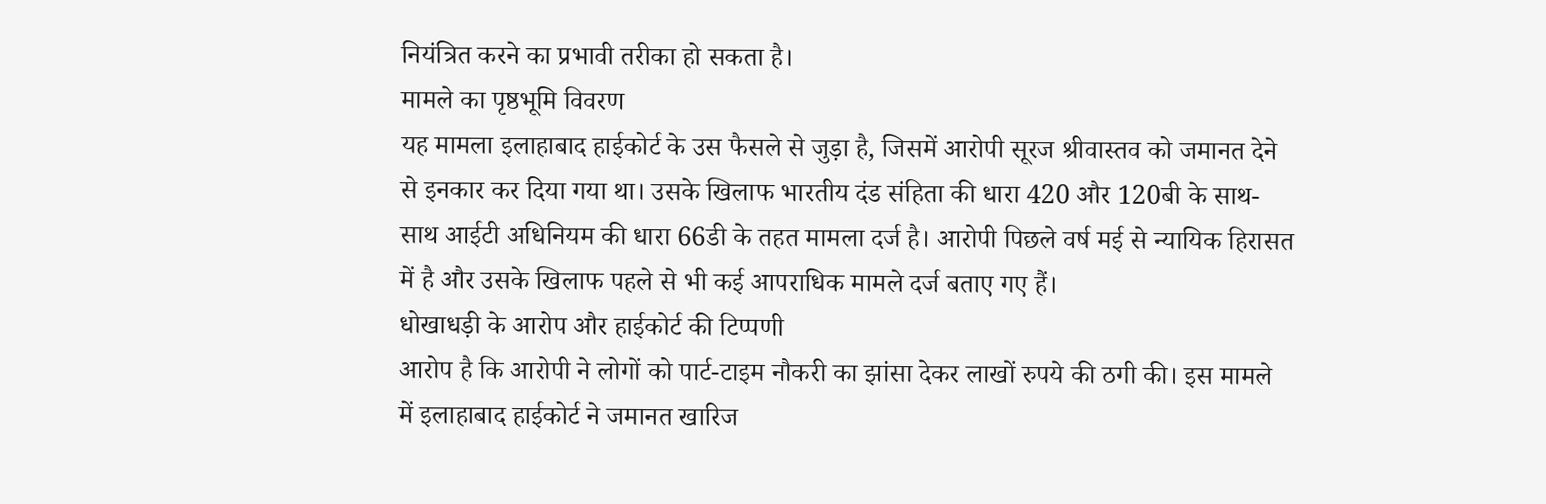नियंत्रित करने का प्रभावी तरीका हो सकता है।
मामले का पृष्ठभूमि विवरण
यह मामला इलाहाबाद हाईकोर्ट के उस फैसले से जुड़ा है, जिसमें आरोपी सूरज श्रीवास्तव को जमानत देने से इनकार कर दिया गया था। उसके खिलाफ भारतीय दंड संहिता की धारा 420 और 120बी के साथ-साथ आईटी अधिनियम की धारा 66डी के तहत मामला दर्ज है। आरोपी पिछले वर्ष मई से न्यायिक हिरासत में है और उसके खिलाफ पहले से भी कई आपराधिक मामले दर्ज बताए गए हैं।
धोखाधड़ी के आरोप और हाईकोर्ट की टिप्पणी
आरोप है कि आरोपी ने लोगों को पार्ट-टाइम नौकरी का झांसा देकर लाखों रुपये की ठगी की। इस मामले में इलाहाबाद हाईकोर्ट ने जमानत खारिज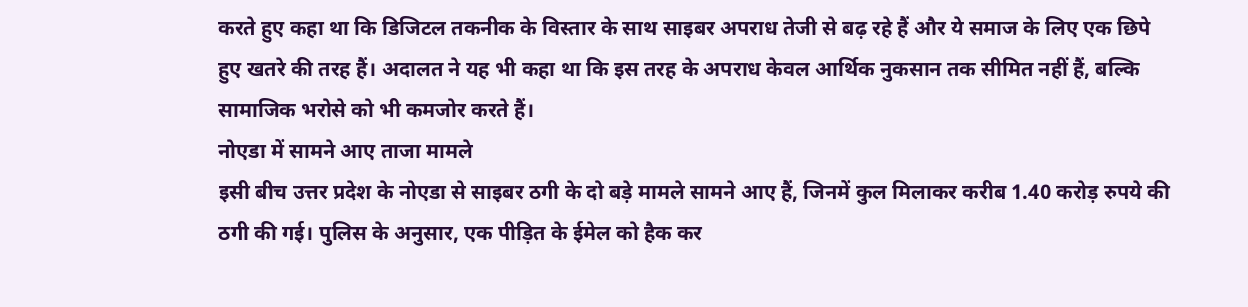करते हुए कहा था कि डिजिटल तकनीक के विस्तार के साथ साइबर अपराध तेजी से बढ़ रहे हैं और ये समाज के लिए एक छिपे हुए खतरे की तरह हैं। अदालत ने यह भी कहा था कि इस तरह के अपराध केवल आर्थिक नुकसान तक सीमित नहीं हैं, बल्कि सामाजिक भरोसे को भी कमजोर करते हैं।
नोएडा में सामने आए ताजा मामले
इसी बीच उत्तर प्रदेश के नोएडा से साइबर ठगी के दो बड़े मामले सामने आए हैं, जिनमें कुल मिलाकर करीब 1.40 करोड़ रुपये की ठगी की गई। पुलिस के अनुसार, एक पीड़ित के ईमेल को हैक कर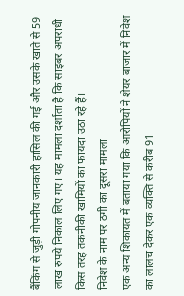बैंकिंग से जुड़ी गोपनीय जानकारी हासिल की गई और उसके खाते से 59 लाख रुपये निकाल लिए गए। यह मामला दर्शाता है कि साइबर अपराधी किस तरह तकनीकी खामियों का फायदा उठा रहे हैं।
निवेश के नाम पर ठगी का दूसरा मामला
एक अन्य शिकायत में बताया गया कि आरोपियों ने शेयर बाजार में निवेश का लालच देकर एक व्यक्ति से करीब 91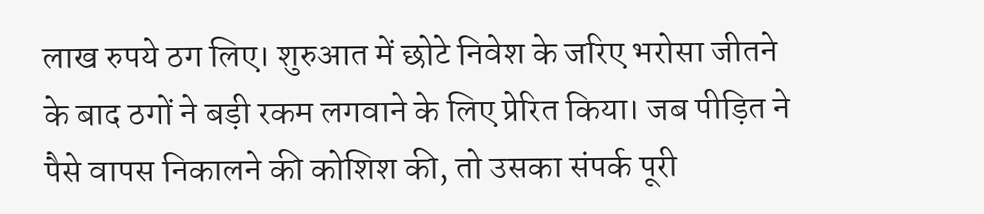लाख रुपये ठग लिए। शुरुआत में छोटे निवेश के जरिए भरोसा जीतने के बाद ठगों ने बड़ी रकम लगवाने के लिए प्रेरित किया। जब पीड़ित ने पैसे वापस निकालने की कोशिश की, तो उसका संपर्क पूरी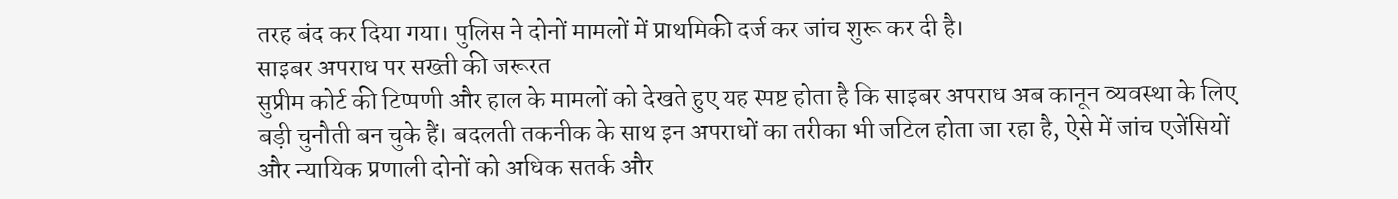तरह बंद कर दिया गया। पुलिस ने दोनों मामलों में प्राथमिकी दर्ज कर जांच शुरू कर दी है।
साइबर अपराध पर सख्ती की जरूरत
सुप्रीम कोर्ट की टिप्पणी और हाल के मामलों को देखते हुए यह स्पष्ट होता है कि साइबर अपराध अब कानून व्यवस्था के लिए बड़ी चुनौती बन चुके हैं। बदलती तकनीक के साथ इन अपराधों का तरीका भी जटिल होता जा रहा है, ऐसे में जांच एजेंसियों और न्यायिक प्रणाली दोनों को अधिक सतर्क और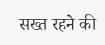सख्त रहने की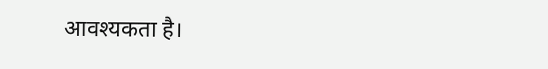आवश्यकता है।